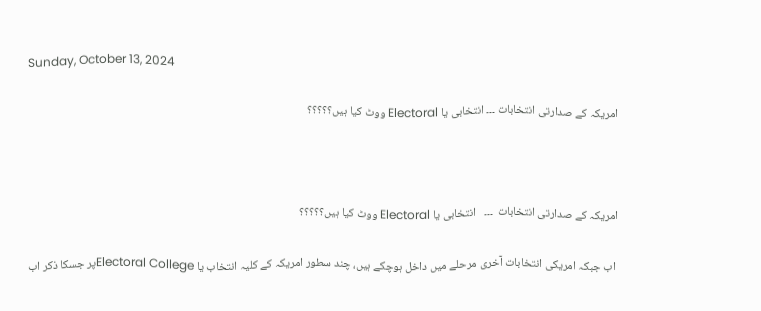Sunday, October 13, 2024

امریکہ کے صدارتی انتخابات ۔۔۔ انتخابی یا Electoral ووٹ کیا ہیں؟؟؟؟؟



امریکہ کے صدارتی انتخابات  ۔۔۔   انتخابی یا Electoral ووٹ کیا ہیں؟؟؟؟؟

 اب جبکہ امریکی انتخابات آخری مرحلے میں داخل ہوچکے ہیں، چند سطور امریکہ کے کلیہ انتخاب یا Electoral Collegeپر جسکا ذکر اب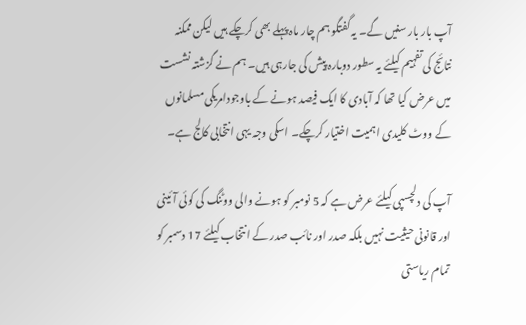آپ بار بار سنیں گے۔ یہ گفتگو ہم چار ماہ پہلے بھی کرچکے ہیں لیکن ممکنہ نتائج کی تفہیم کیلئے یہ سطور دوبارہ پیش کی جارہی ہیں۔ ہم نے گزشتہ نشست میں عرض کیا تھا کہ آبادی کا ایک فیصد ہونے کے باوجودامریکی مسلمانوں کے ووٹ کلیدی اہمیت اختیار کرچکے۔ اسکی وجہ یہی انتخابی کالج ہے۔

آپ کی دلچسپی کیلئے عرض ہے کہ 5 نومبر کو ہونے والی ووٹنگ کی کوئی آئینی اور قانونی حیثیت نہیں بلکہ صدر اور نائب صدر کے انتخاب کیلئے 17 دسمبر کو تمام ریاستی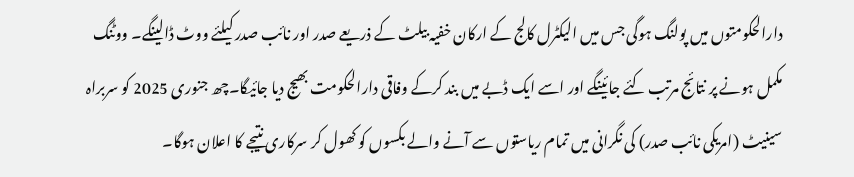دارالحکومتوں میں پولنگ ہوگی جس میں الیکٹرل کالج کے ارکان خفیہ بیلٹ کے ذریعے صدر اور نائب صدر کیلئے ووٹ ڈالینگے۔ ووٹنگ مکمل ہونے پر نتائج مرتب کئے جائینگے اور اسے ایک ڈبے میں بند کرکے وفاقی دارالحکومت بھیج دیا جائیگا۔چھ جنوری 2025 کو سربراہ سینیٹ (امریکی نائب صدر) کی نگرانی میں تمام ریاستوں سے آنے والے بکسوں کو کھول کر سرکاری نتیجے کا اعلان ہوگا۔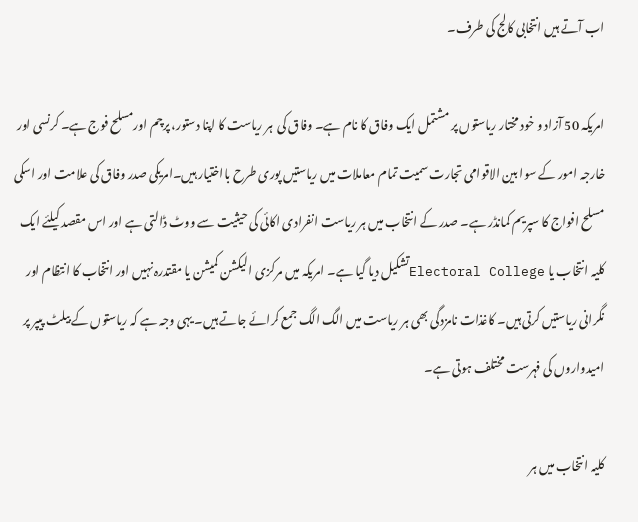اب آتے ہیں انتخابی کالج کی طرف۔

امریکہ 50 آزاد و خود مختار ریاستوں پر مشتمل ایک وفاق کا نام ہے۔ وفاق کی  ہر ریاست کا اپنا دستور، پرچم اورمسلح فوج ہے۔ کرنسی اور خارجہ امور کے سوا بین الاقوامی تجارت سمیت تمام معاملات میں ریاستیں پوری طرح بااختیار ہیں۔امریکی صدر وفاق کی علامت اور اسکی مسلح افواج کا سپریم کمانڈر ہے۔ صدر کے انتخاب میں ہر ریاست انفرادی اکائی کی حیثیت سے ووٹ ڈالتی ہے اور اس مقصد کیلئے ایک کلیہ انتخاب یا Electoral Collegeتشکیل دیا گیا ہے۔ امریکہ میں مرکزی الیکشن کمیشن یا مقتدرہ نہیں اور انتخاب کا انتظام اور نگرانی ریاستیں کرتی ہیں۔ کاغذات نامزدگی بھی ہر ریاست میں الگ الگ جمع کرائے جاتے ہیں۔ یہی وجہ ہے کہ ریاستوں کے بیلٹ پیپر پر امیدواروں کی فہرست مختلف ہوتی ہے۔

کلیہ انتخاب میں ہر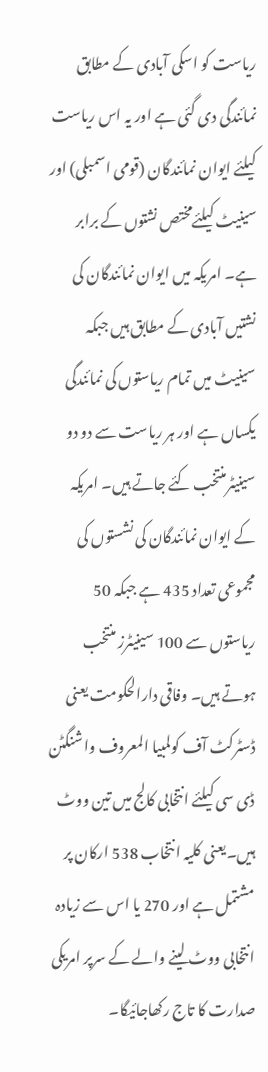ریاست کو اسکی آبادی کے مطابق نمائندگی دی گئی ہے اور یہ اس ریاست کیلئے ایوان نمائندگان (قومی اسمبلی) اور سینیٹ کیلئےمختص نشتوں کے برابر ہے۔ امریکہ میں ایوان نمائندگان کی نشتیں آبادی کے مطابق ہیں جبکہ سینیٹ میں تمام ریاستوں کی نمائندگی یکساں ہے اور ہر ریاست سے دو دو سینیٹرمنتخب کئے جاتے ہیں۔ امریکہ کے ایوان نمائندگان کی نشستوں کی مجموعی تعداد 435 ہے جبکہ 50 ریاستوں سے 100 سینیٹرز منتخب ہوتے ہیں۔ وفاقی دارالحکومت یعنی ڈسٹرکٹ آف کولمبیا المعروف واشنگٹن ڈی سی کیلئے انتخابی کالج میں تین ووٹ ہیں۔یعنی کلیہ انتخاب 538 ارکان پر مشتمل ہے اور 270 یا اس سے زیادہ انتخابی ووٹ لینے والے کے سرپر امریکی صدارت کا تاج رکھاجائیگا۔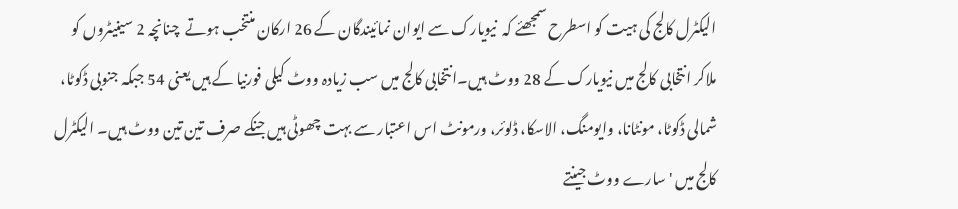الیکٹرل کالج کی ہیت کو اسطرح سمجھئے کہ  نیویارک سے ایوان نمائیندگان کے 26 ارکان منتخب ہوتے  چنانچہ 2 سینیٹروں کو ملاکر انتخابی کالج میں نیویارک کے 28 ووٹ ہیں۔انتخابی کالج میں سب زیادہ ووٹ کیلی فورنیا کے ہیں یعنی 54 جبکہ جنوبی ڈکوٹا، شمالی ڈکوٹا، مونٹانا، وایومنگ، الاسکا، ڈلوئر، ورمونٹ اس اعتبار سے بہت چھوٹی ہیں جنکے صرف تین تین ووٹ ہیں۔ الیکٹرل کالج میں 'سارے ووٹ جینتے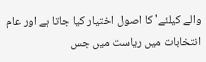والے کیلئے' کا اصول اختیار کیا جاتا ہے اور عام انتخابات میں ریاست میں جس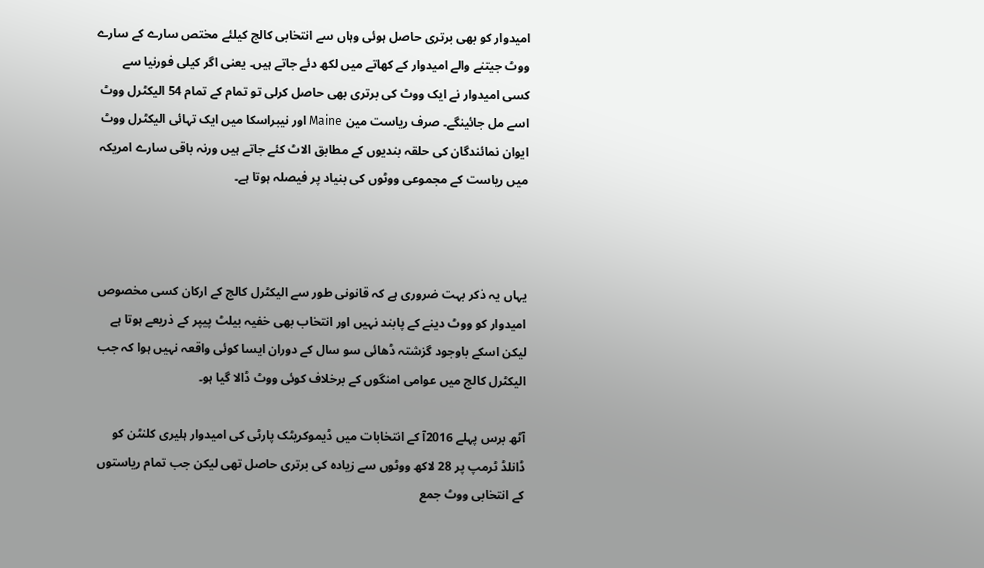امیدوار کو بھی برتری حاصل ہوئی وہاں سے انتخابی کالج کیلئے مختص سارے کے سارے ووٹ جیتنے والے امیدوار کے کھاتے میں لکھ دئے جاتے ہیں۔ یعنی اگر کیلی فورنیا سے کسی امیدوار نے ایک ووٹ کی برتری بھی حاصل کرلی تو تمام کے تمام 54 الیکٹرل ووٹ اسے مل جائینگے۔ صرف ریاست مین Maine اور نیبراسکا میں ایک تہائی الیکٹرل ووٹ ایوان نمائندگان کی حلقہ بندیوں کے مطابق الاٹ کئے جاتے ہیں ورنہ باقی سارے امریکہ میں ریاست کے مجموعی ووٹوں کی بنیاد پر فیصلہ ہوتا ہے۔



یہاں یہ ذکر بہت ضروری ہے کہ قانونی طور سے الیکٹرل کالج کے ارکان کسی مخصوص امیدوار کو ووٹ دینے کے پابند نہیں اور انتخاب بھی خفیہ بیلٹ پیپر کے ذریعے ہوتا ہے لیکن اسکے باوجود گزشتہ ڈھائی سو سال کے دوران ایسا کوئی واقعہ نہیں ہوا کہ جب الیکٹرل کالج میں عوامی امنگوں کے برخلاف کوئی ووٹ ڈالا گیا ہو۔

آٹھ برس پہلے 2016آ کے انتخابات میں ڈیموکریٹک پارٹی کی امیدوار ہلیری کلنٹن کو ڈانلڈ ٹرمپ پر 28 لاکھ ووٹوں سے زیادہ کی برتری حاصل تھی لیکن جب تمام ریاستوں کے انتخابی ووٹ جمع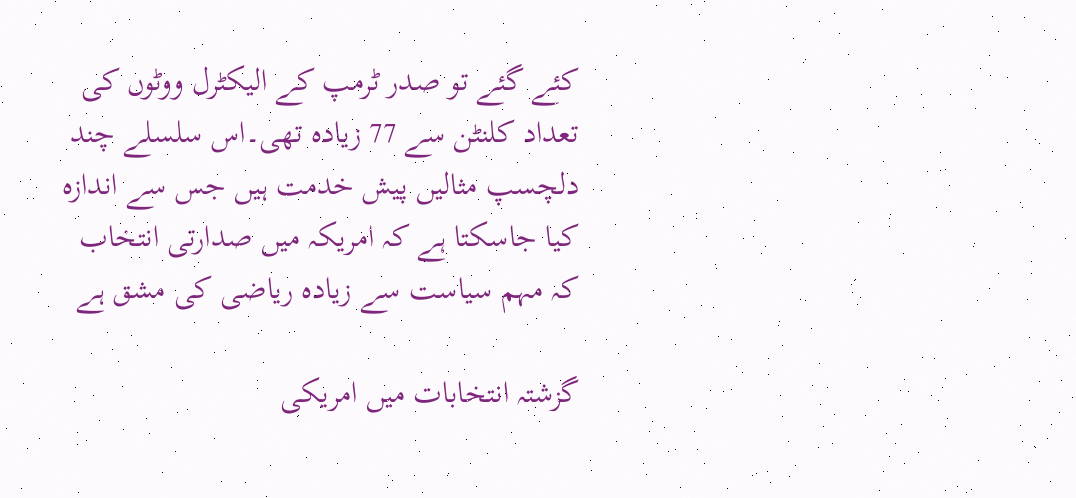کئے گئے تو صدر ٹرمپ کے الیکٹرل ووٹوں کی تعداد کلنٹن سے 77 زیادہ تھی۔اس سلسلے چند دلچسپ مثالیں پیش خدمت ہیں جس سے اندازہ کیا جاسکتا ہے کہ امریکہ میں صدارتی انتخاب کہ مہم سیاست سے زیادہ ریاضی کی مشق ہے

گزشتہ انتخابات میں امریکی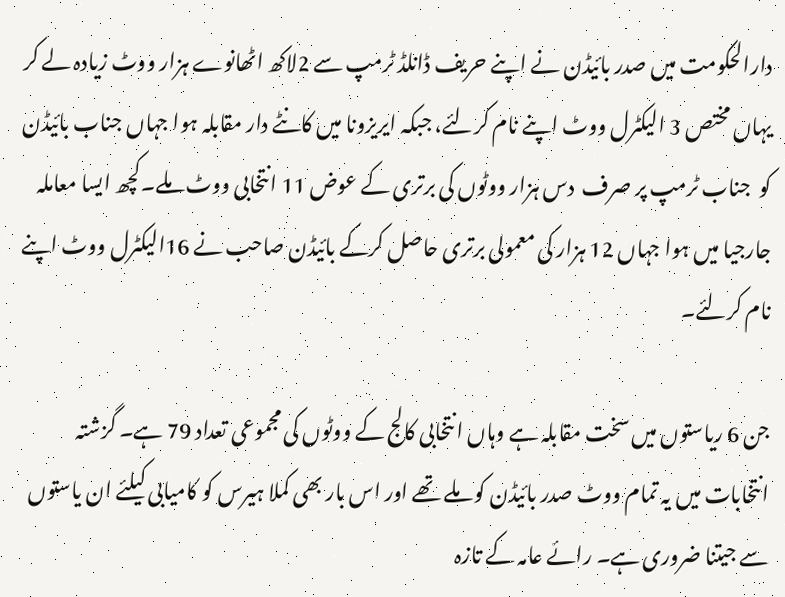دارالحکومت میں صدر بائیڈن نے اپنے حریف ڈانلڈ ٹرمپ سے 2لاکھ اٹھانوے ہزار ووٹ زیادہ لے کر یہاں مختص 3 الیکٹرل ووٹ اپنے نام کرلئے، جبکہ ایریزونا میں کانٹے دار مقابلہ ہوا جہاں جناب بائیڈن  کو  جناب ٹرمپ پر صرف  دس ہزار ووٹوں کی برتری کے عوض 11 انتخابی ووٹ ملے۔کچھ ایسا معاملہ جارجیا میں ہوا جہاں 12 ہزار کی معمولی برتری حاصل کرکے بائیڈن صاحب نے 16الیکٹرل ووٹ اپنے نام کرلئے۔

جن 6 ریاستوں میں سخت مقابلہ ہے وہاں انتخابی کالج کے ووٹوں کی مجموعی تعداد 79 ہے۔ گزشتہ انتخابات میں یہ تمام ووٹ صدر بائیڈن کو ملے تھے اور اس بار بھی کملا ہیرس کو کامیابی کیلئے ان یاستوں سے جیتنا ضروری ہے۔ رائے عامہ کے تازہ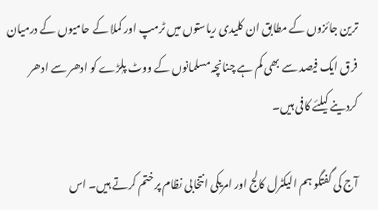ترین جائزوں کے مطابق ان کلیدی ریاستوں میں ٹرمپ اور کملا کے حامیوں کے درمیان فرق ایک فیصد سے بھی کم ہے چنانچہ مسلمانوں کے ووٹ پلٖڑے کو ادھر سے ادھر کردینے کیلئے کافی ہیں۔

آج کی گفتگو ہم الیکٹرل کالج اور امریکی انتخابی نظام پر ختم کرتے ہیں۔ اس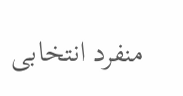منفرد انتخابی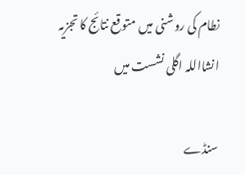نطام کی روشنی میں متوقع نتائج کا تجزیہ انشااللہ اگلی نشست میں

سنڈے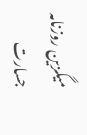میگزین روزنامہ جسارت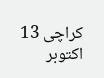کراچی 13 اکتوبر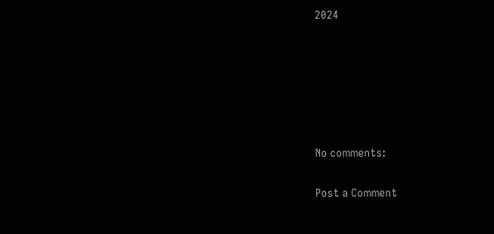2024






No comments:

Post a Comment